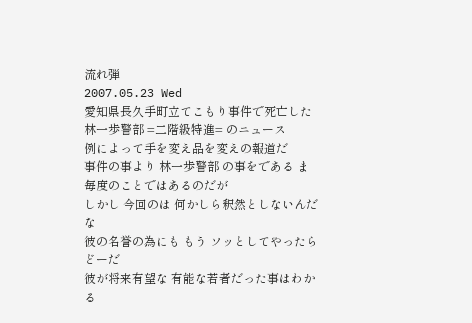流れ弾
2007.05.23 Wed
愛知県長久手町立てこもり事件で死亡した林一歩警部 =二階級特進= のニュース
例によって手を変え品を変えの報道だ
事件の事より 林一歩警部 の事をである ま 毎度のことではあるのだが
しかし 今回のは 何かしら釈然としないんだな
彼の名誉の為にも もう ソッとしてやったらどーだ
彼が将来有望な 有能な若者だった事はわかる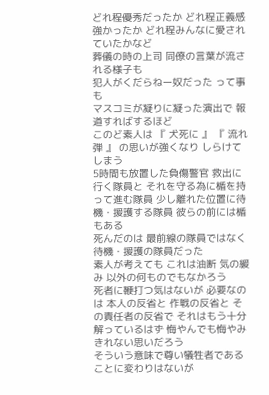どれ程優秀だったか どれ程正義感強かったか どれ程みんなに愛されていたかなど
葬儀の時の上司 同僚の言葉が流される様子も
犯人がくだらねー奴だった って事も
マスコミが凝りに凝った演出で 報道すればするほど
このど素人は 『 犬死に 』 『 流れ弾 』 の思いが強くなり しらけてしまう
5時間も放置した負傷警官 救出に行く隊員と それを守る為に楯を持って進む隊員 少し離れた位置に待機・援護する隊員 彼らの前には楯もある
死んだのは 最前線の隊員ではなく 待機・援護の隊員だった
素人が考えても これは油断 気の緩み 以外の何ものでもなかろう
死者に鞭打つ気はないが 必要なのは 本人の反省と 作戦の反省と その責任者の反省で それはもう十分解っているはず 悔やんでも悔やみきれない思いだろう
そういう意味で尊い犠牲者であることに変わりはないが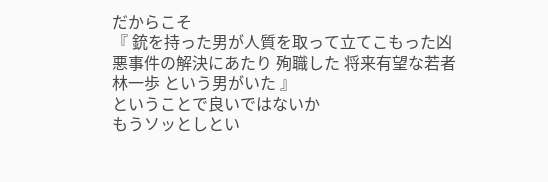だからこそ
『 銃を持った男が人質を取って立てこもった凶悪事件の解決にあたり 殉職した 将来有望な若者 林一歩 という男がいた 』
ということで良いではないか
もうソッとしとい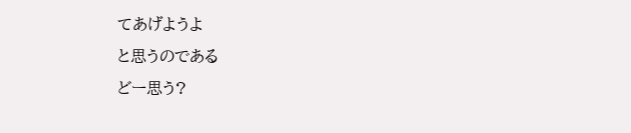てあげようよ
と思うのである
どー思う?